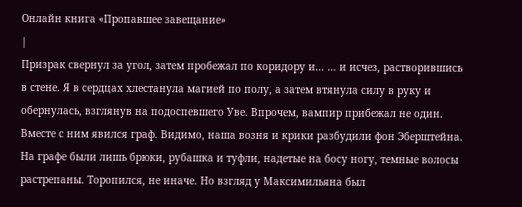Онлайн книга «Пропавшее завещание»
|
Призрак свернул за угол, затем пробежал по коридору и… … и исчез, растворившись в стене. Я в сердцах хлестанула магией по полу, а затем втянула силу в руку и обернулась, взглянув на подоспевшего Уве. Впрочем, вампир прибежал не один. Вместе с ним явился граф. Видимо, наша возня и крики разбудили фон Эберштейна. На графе были лишь брюки, рубашка и туфли, надетые на босу ногу, темные волосы растрепаны. Торопился, не иначе. Но взгляд у Максимильяна был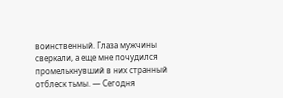воинственный. Глаза мужчины сверкали, а еще мне почудился промелькнувший в них странный отблеск тьмы. — Сегодня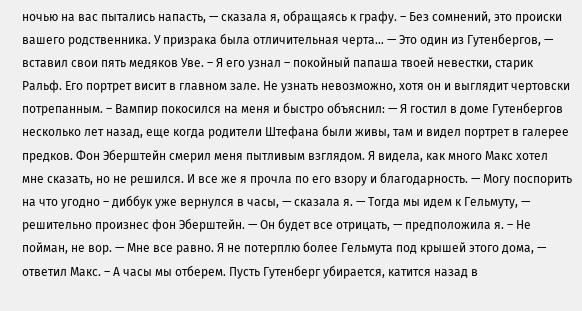ночью на вас пытались напасть, — сказала я, обращаясь к графу. – Без сомнений, это происки вашего родственника. У призрака была отличительная черта… — Это один из Гутенбергов, — вставил свои пять медяков Уве. – Я его узнал – покойный папаша твоей невестки, старик Ральф. Его портрет висит в главном зале. Не узнать невозможно, хотя он и выглядит чертовски потрепанным. – Вампир покосился на меня и быстро объяснил: — Я гостил в доме Гутенбергов несколько лет назад, еще когда родители Штефана были живы, там и видел портрет в галерее предков. Фон Эберштейн смерил меня пытливым взглядом. Я видела, как много Макс хотел мне сказать, но не решился. И все же я прочла по его взору и благодарность. — Могу поспорить на что угодно – диббук уже вернулся в часы, — сказала я. — Тогда мы идем к Гельмуту, — решительно произнес фон Эберштейн. — Он будет все отрицать, — предположила я. – Не пойман, не вор. — Мне все равно. Я не потерплю более Гельмута под крышей этого дома, — ответил Макс. – А часы мы отберем. Пусть Гутенберг убирается, катится назад в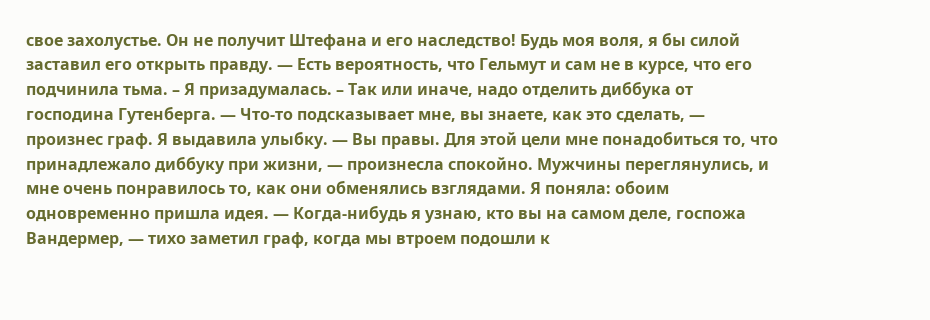свое захолустье. Он не получит Штефана и его наследство! Будь моя воля, я бы силой заставил его открыть правду. — Есть вероятность, что Гельмут и сам не в курсе, что его подчинила тьма. – Я призадумалась. – Так или иначе, надо отделить диббука от господина Гутенберга. — Что-то подсказывает мне, вы знаете, как это сделать, — произнес граф. Я выдавила улыбку. — Вы правы. Для этой цели мне понадобиться то, что принадлежало диббуку при жизни, — произнесла спокойно. Мужчины переглянулись, и мне очень понравилось то, как они обменялись взглядами. Я поняла: обоим одновременно пришла идея. — Когда-нибудь я узнаю, кто вы на самом деле, госпожа Вандермер, — тихо заметил граф, когда мы втроем подошли к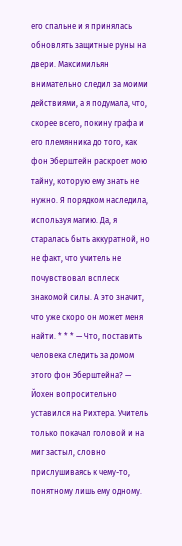его спальне и я принялась обновлять защитные руны на двери. Максимильян внимательно следил за моими действиями, а я подумала, что, скорее всего, покину графа и его племянника до того, как фон Эберштейн раскроет мою тайну, которую ему знать не нужно. Я порядком наследила, используя магию. Да, я старалась быть аккуратной, но не факт, что учитель не почувствовал всплеск знакомой силы. А это значит, что уже скоро он может меня найти. * * * — Что, поставить человека следить за домом этого фон Эберштейна? — Йохен вопросительно уставился на Рихтера. Учитель только покачал головой и на миг застыл, словно прислушиваясь к чему-то, понятному лишь ему одному.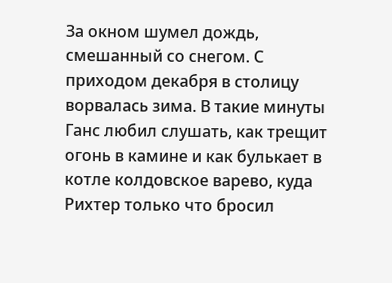За окном шумел дождь, смешанный со снегом. С приходом декабря в столицу ворвалась зима. В такие минуты Ганс любил слушать, как трещит огонь в камине и как булькает в котле колдовское варево, куда Рихтер только что бросил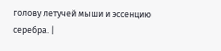голову летучей мыши и эссенцию серебра. |